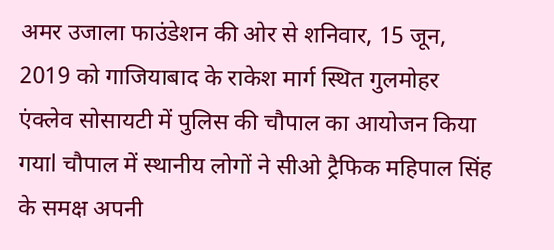अमर उजाला फाउंडेशन की ओर से शनिवार, 15 जून, 2019 को गाजियाबाद के राकेश मार्ग स्थित गुलमोहर एंक्लेव सोसायटी में पुलिस की चौपाल का आयोजन किया गयाl चौपाल में स्थानीय लोगों ने सीओ ट्रैफिक महिपाल सिंह के समक्ष अपनी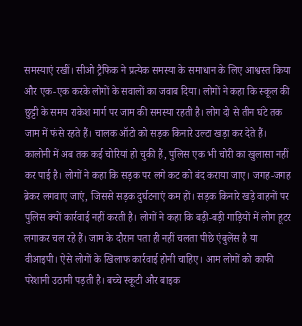समस्याएं रखीं। सीओ ट्रैफिक ने प्रत्येक समस्या के समाधान के लिए आश्वस्त किया और एक-एक करके लोगों के सवालों का जवाब दिया। लोगों ने कहा कि स्कूल की छुट्टी के समय राकेश मार्ग पर जाम की समस्या रहती है। लोग दो से तीन घंटे तक जाम में फंसे रहते हैं। चालक ऑटो को सड़क किनारे उल्टा खड़ा कर देते हैं।
कालोनी में अब तक कई चोरियां हो चुकी हैं, पुलिस एक भी चोरी का खुलासा नहीं कर पाई है। लोगों ने कहा कि सड़क पर लगे कट को बंद कराया जाए। जगह-जगह ब्रेकर लगवाए जाएं, जिससे सड़क दुर्घटनाएं कम हों। सड़क किनारे खड़े वाहनों पर पुलिस क्यों कार्रवाई नहीं करती है। लोगों ने कहा कि बड़ी-बड़ी गाड़ियों में लोग हूटर लगाकर चल रहे हैं। जाम के दौरान पता ही नहीं चलता पीछे एंबुलेंस है या वीआइपी। ऐसे लोगों के खिलाफ कार्रवाई होनी चाहिए। आम लोगों को काफी परेशानी उठानी पड़ती है। बच्चे स्कूटी और बाइक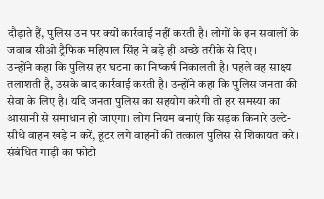दौड़ाते हैं, पुलिस उन पर क्यों कार्रवाई नहीं करती है। लोगों के इन सवालों के जवाब सीओ ट्रैफिक महिपाल सिंह ने बड़े ही अच्छे तरीके से दिए।
उन्होंने कहा कि पुलिस हर घटना का निष्कर्ष निकालती है। पहले वह साक्ष्य तलाशती है, उसके बाद कार्रवाई करती है। उन्होंने कहा कि पुलिस जनता की सेवा के लिए है। यदि जनता पुलिस का सहयोग करेगी तो हर समस्या का आसानी से समाधान हो जाएगा। लोग नियम बनाएं कि सड़क किनारे उल्टे-सीधे वाहन खड़े न करें, हूटर लगे वाहनों की तत्काल पुलिस से शिकायत करे। संबंधित गाड़ी का फोटो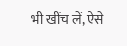भी खींच लें, ऐसे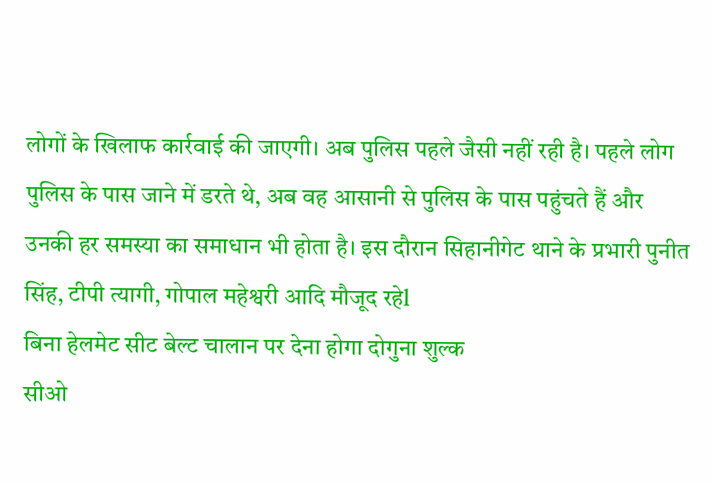लोगों के खिलाफ कार्रवाई की जाएगी। अब पुलिस पहले जैसी नहीं रही है। पहले लोग पुलिस के पास जाने में डरते थे, अब वह आसानी से पुलिस के पास पहुंचते हैं और उनकी हर समस्या का समाधान भी होता है। इस दौरान सिहानीगेट थाने के प्रभारी पुनीत सिंह, टीपी त्यागी, गोपाल महेश्वरी आदि मौजूद रहेl
बिना हेलमेट सीट बेल्ट चालान पर देना होगा दोगुना शुल्क
सीओ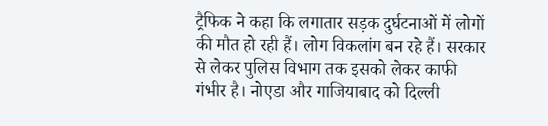ट्रैफिक ने कहा कि लगातार सड़क दुर्घटनाओं में लोगों की मौत हो रही हैं। लोग विकलांग बन रहे हैं। सरकार से लेकर पुलिस विभाग तक इसको लेकर काफी गंभीर है। नोएडा और गाजियाबाद को दिल्ली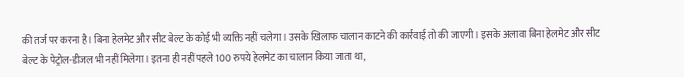की तर्ज पर करना है। बिना हेलमेट और सीट बेल्ट के कोई भी व्यक्ति नहीं चलेगा। उसके खिलाफ चालान काटने की कार्रवाई तो की जाएगी। इसके अलावा बिना हेलमेट और सीट बेल्ट के पेट्रोल-डीजल भी नहीं मिलेगा। इतना ही नहीं पहले 100 रुपये हेलमेट का चालान किया जाता था,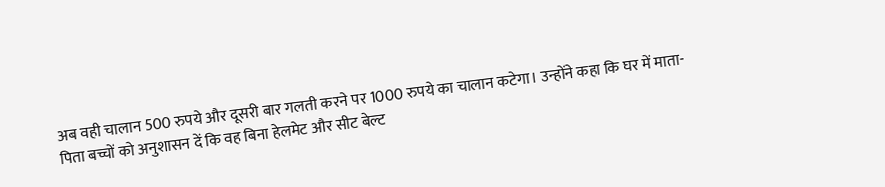अब वही चालान 500 रुपये और दूसरी बार गलती करने पर 1000 रुपये का चालान कटेगा। उन्होंने कहा कि घर में माता-पिता बच्चों को अनुशासन दें कि वह बिना हेलमेट और सीट बेल्ट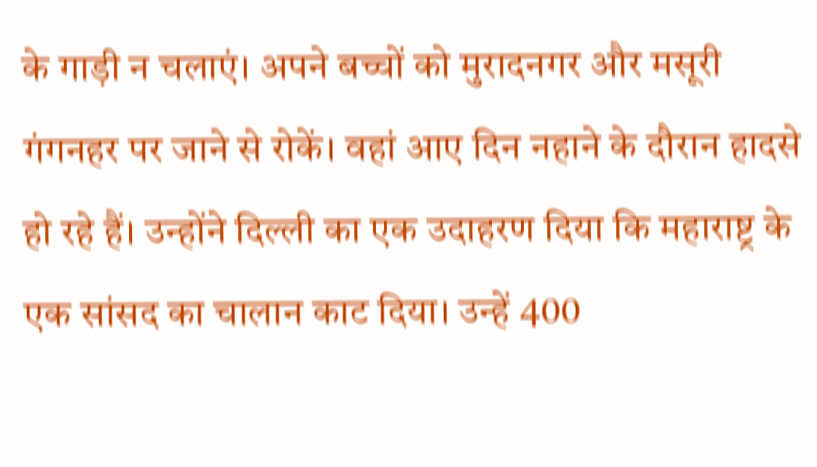के गाड़ी न चलाएं। अपने बच्चों को मुरादनगर और मसूरी गंगनहर पर जाने से रोकें। वहां आए दिन नहाने के दौरान हादसे हो रहे हैं। उन्होंने दिल्ली का एक उदाहरण दिया कि महाराष्ट्र के एक सांसद का चालान काट दिया। उन्हें 400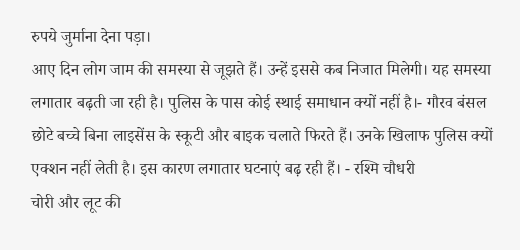रुपये जुर्माना देना पड़ा।
आए दिन लोग जाम की समस्या से जूझते हैं। उन्हें इससे कब निजात मिलेगी। यह समस्या लगातार बढ़ती जा रही है। पुलिस के पास कोई स्थाई समाधान क्यों नहीं है।- गौरव बंसल
छोटे बच्चे बिना लाइसेंस के स्कूटी और बाइक चलाते फिरते हैं। उनके खिलाफ पुलिस क्यों एक्शन नहीं लेती है। इस कारण लगातार घटनाएं बढ़ रही हैं। - रश्मि चौधरी
चोरी और लूट की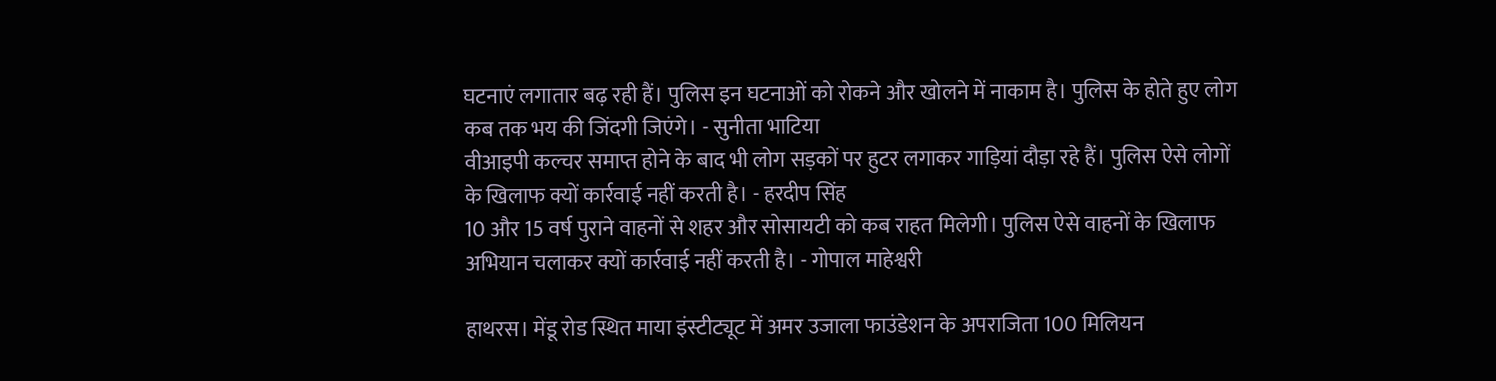घटनाएं लगातार बढ़ रही हैं। पुलिस इन घटनाओं को रोकने और खोलने में नाकाम है। पुलिस के होते हुए लोग कब तक भय की जिंदगी जिएंगे। - सुनीता भाटिया
वीआइपी कल्चर समाप्त होने के बाद भी लोग सड़कों पर हुटर लगाकर गाड़ियां दौड़ा रहे हैं। पुलिस ऐसे लोगों के खिलाफ क्यों कार्रवाई नहीं करती है। - हरदीप सिंह
10 और 15 वर्ष पुराने वाहनों से शहर और सोसायटी को कब राहत मिलेगी। पुलिस ऐसे वाहनों के खिलाफ अभियान चलाकर क्यों कार्रवाई नहीं करती है। - गोपाल माहेश्वरी

हाथरस। मेंडू रोड स्थित माया इंस्टीट्यूट में अमर उजाला फाउंडेशन के अपराजिता 100 मिलियन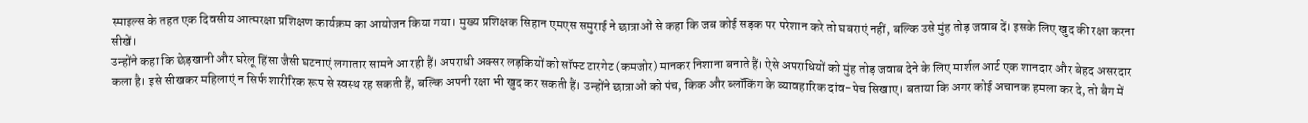स्माइल्स के तहत एक दिवसीय आत्मरक्षा प्रशिक्षण कार्यक्रम का आयोजन किया गया। मुख्य प्रशिक्षक सिहान एमएस समुराई ने छात्राओं से कहा कि जब कोई सड़क पर परेशान करे तो घबराएं नहीं, बल्कि उसे मुंह तोड़ जवाब दें। इसके लिए खुद की रक्षा करना सीखें।
उन्होंने कहा कि छेड़खानी और घरेलू हिंसा जैसी घटनाएं लगातार सामने आ रही हैं। अपराधी अक्सर लड़कियों को सॉफ्ट टारगेट (कमजोर) मानकर निशाना बनाते हैं। ऐसे अपराधियों को मुंह तोड़ जवाब देने के लिए मार्शल आर्ट एक शानदार और बेहद असरदार कला है। इसे सीखकर महिलाएं न सिर्फ शारीरिक रूप से स्वस्थ रह सकती हैं, बल्कि अपनी रक्षा भी खुद कर सकती हैं। उन्होंने छात्राओं को पंच, किक और ब्लॉकिंग के व्यावहारिक दांव-पेच सिखाए। बताया कि अगर कोई अचानक हमला कर दे, तो बैग में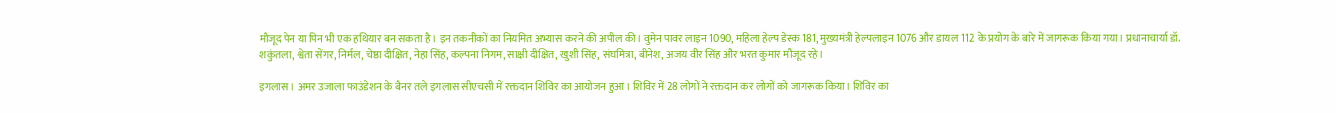मौजूद पेन या पिन भी एक हथियार बन सकता है। इन तकनीकों का नियमित अभ्यास करने की अपील की। वुमेन पावर लाइन 1090, महिला हेल्प डेस्क 181, मुख्यमंत्री हेल्पलाइन 1076 और डायल 112 के प्रयोग के बारे में जागरूक किया गया। प्रधानाचार्या डॉ. शकुंतला, श्वेता सेंगर, निर्मल, चेष्ठा दीक्षित, नेहा सिंह, कल्पना निगम, साक्षी दीक्षित, खुशी सिंह, संघमित्रा, बीनेश, अजय वीर सिंह और भरत कुमार मौजूद रहे।

इगलास। अमर उजाला फाउंडेशन के बैनर तले इगलास सीएचसी में रक्तदान शिविर का आयोजन हुआ। शिविर में 28 लोगों ने रक्तदान कर लोगों को जागरूक किया। शिविर का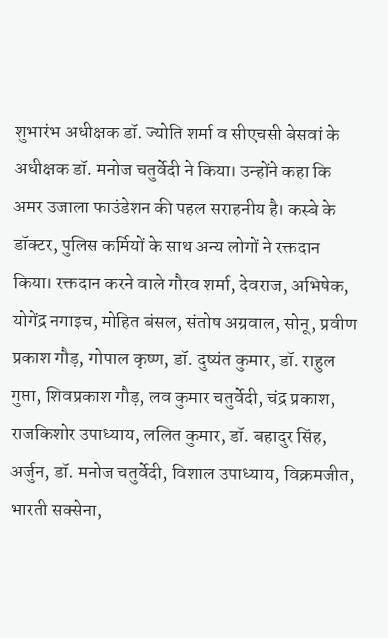शुभारंभ अधीक्षक डॉ. ज्योति शर्मा व सीएचसी बेसवां के अधीक्षक डॉ. मनोज चतुर्वेदी ने किया। उन्होंने कहा कि अमर उजाला फाउंडेशन की पहल सराहनीय है। कस्बे के डॉक्टर, पुलिस कर्मियों के साथ अन्य लोगों ने रक्तदान किया। रक्तदान करने वाले गौरव शर्मा, देवराज, अभिषेक, योगेंद्र नगाइच, मोहित बंसल, संतोष अग्रवाल, सोनू, प्रवीण प्रकाश गौड़, गोपाल कृष्ण, डॉ. दुष्यंत कुमार, डॉ. राहुल गुप्ता, शिवप्रकाश गौड़, लव कुमार चतुर्वेदी, चंद्र प्रकाश, राजकिशोर उपाध्याय, ललित कुमार, डॉ. बहादुर सिंह, अर्जुन, डॉ. मनोज चतुर्वेदी, विशाल उपाध्याय, विक्रमजीत, भारती सक्सेना,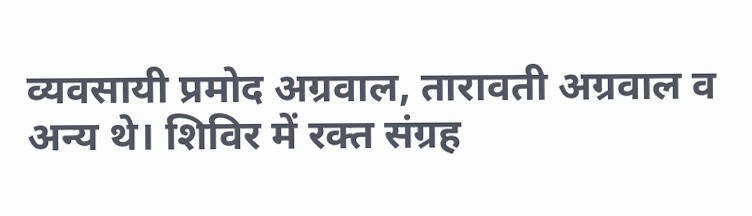व्यवसायी प्रमोद अग्रवाल, तारावती अग्रवाल व अन्य थे। शिविर में रक्त संग्रह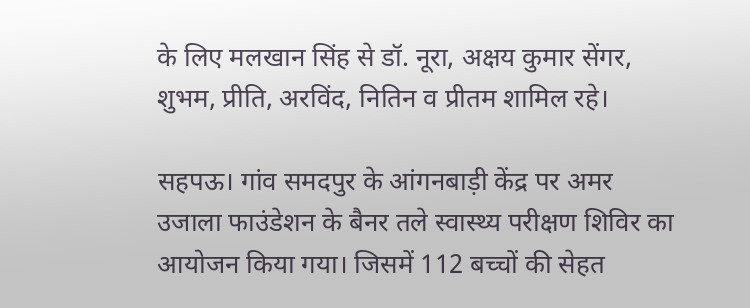के लिए मलखान सिंह से डॉ. नूरा, अक्षय कुमार सेंगर, शुभम, प्रीति, अरविंद, नितिन व प्रीतम शामिल रहे।

सहपऊ। गांव समदपुर के आंगनबाड़ी केंद्र पर अमर उजाला फाउंडेशन के बैनर तले स्वास्थ्य परीक्षण शिविर का आयोजन किया गया। जिसमें 112 बच्चों की सेहत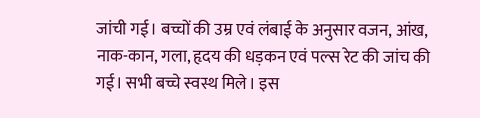जांची गई। बच्चों की उम्र एवं लंबाई के अनुसार वजन, आंख, नाक-कान, गला, हृदय की धड़कन एवं पल्स रेट की जांच की गई। सभी बच्चे स्वस्थ मिले। इस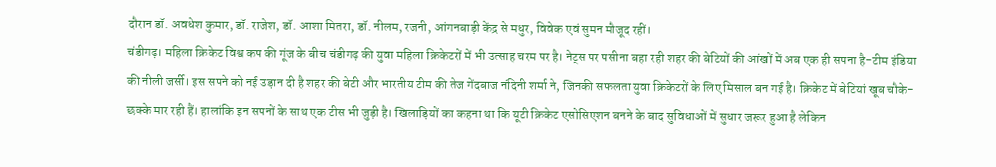दौरान डॉ. अवधेश कुमार, डॉ. राजेश, डॉ. आशा मितरा, डॉ. नीलम, रजनी, आंगनबाड़ी केंद्र से मधुर, विवेक एवं सुमन मौजूद रहीं।
चंडीगढ़। महिला क्रिकेट विश्व कप की गूंज के बीच चंडीगढ़ की युवा महिला क्रिकेटरों में भी उत्साह चरम पर है। नेट्स पर पसीना बहा रही शहर की बेटियों की आंखों में अब एक ही सपना है-टीम इंडिया की नीली जर्सी। इस सपने को नई उड़ान दी है शहर की बेटी और भारतीय टीम की तेज गेंदबाज नंदिनी शर्मा ने, जिनकी सफलता युवा क्रिकेटरों के लिए मिसाल बन गई है। क्रिकेट में बेटियां खूब चौके-छक्के मार रही हैं। हालांकि इन सपनों के साथ एक टीस भी जुड़ी है। खिलाड़ियों का कहना था कि यूटी क्रिकेट एसोसिएशन बनने के बाद सुविधाओं में सुधार जरूर हुआ है लेकिन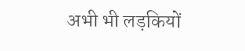अभी भी लड़कियों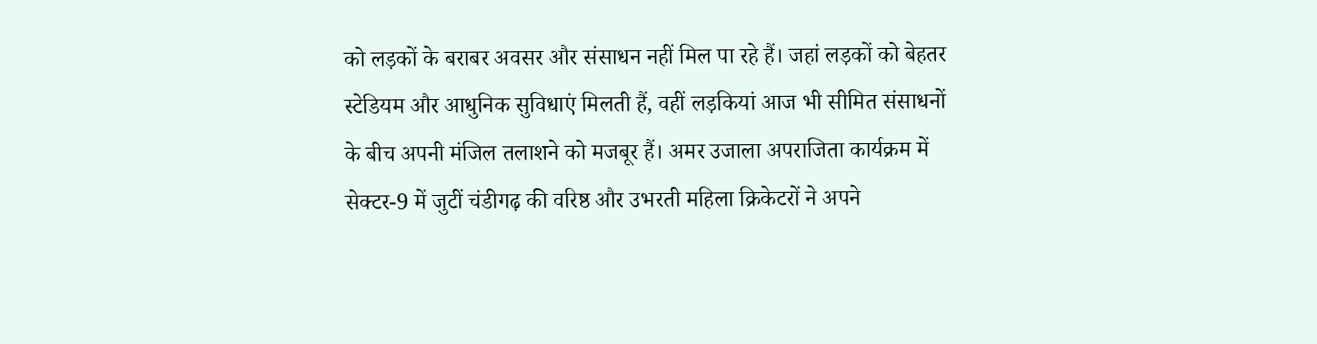को लड़कों के बराबर अवसर और संसाधन नहीं मिल पा रहे हैं। जहां लड़कों को बेहतर स्टेडियम और आधुनिक सुविधाएं मिलती हैं, वहीं लड़कियां आज भी सीमित संसाधनों के बीच अपनी मंजिल तलाशने को मजबूर हैं। अमर उजाला अपराजिता कार्यक्रम में सेक्टर-9 में जुटीं चंडीगढ़ की वरिष्ठ और उभरती महिला क्रिकेटरों ने अपने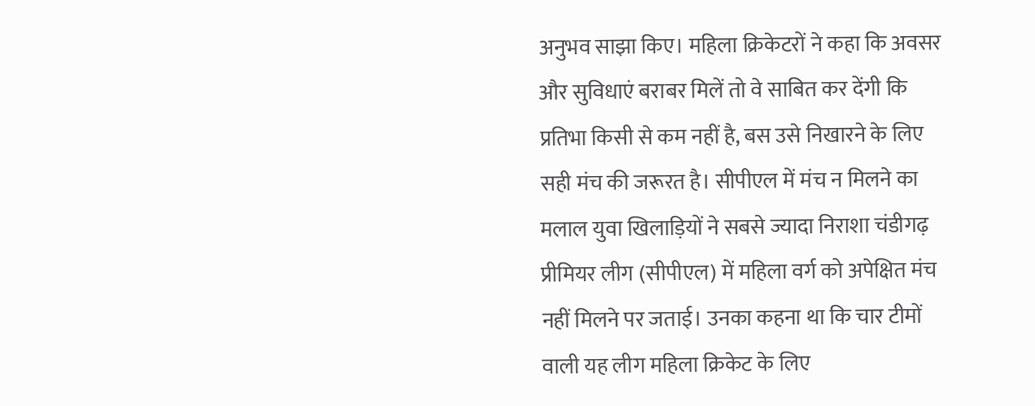अनुभव साझा किए। महिला क्रिकेटरों ने कहा कि अवसर और सुविधाएं बराबर मिलें तो वे साबित कर देंगी कि प्रतिभा किसी से कम नहीं है, बस उसे निखारने के लिए सही मंच की जरूरत है। सीपीएल में मंच न मिलने का मलाल युवा खिलाड़ियों ने सबसे ज्यादा निराशा चंडीगढ़ प्रीमियर लीग (सीपीएल) में महिला वर्ग को अपेक्षित मंच नहीं मिलने पर जताई। उनका कहना था कि चार टीमों वाली यह लीग महिला क्रिकेट के लिए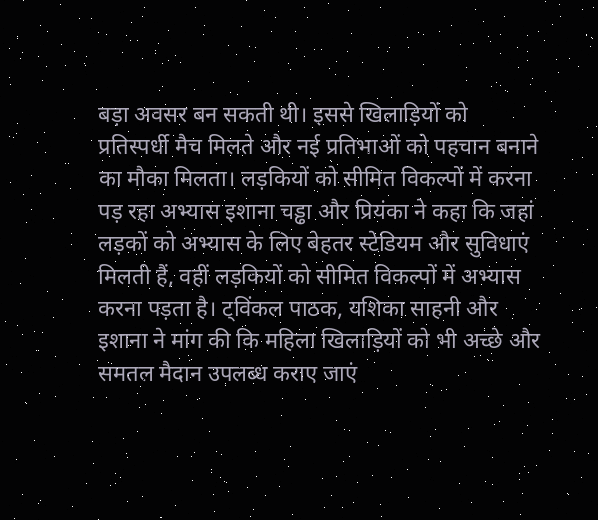बड़ा अवसर बन सकती थी। इससे खिलाड़ियों को प्रतिस्पर्धी मैच मिलते और नई प्रतिभाओं को पहचान बनाने का मौका मिलता। लड़कियों को सीमित विकल्पों में करना पड़ रहा अभ्यास इशाना चड्ढा और प्रियंका ने कहा कि जहां लड़कों को अभ्यास के लिए बेहतर स्टेडियम और सुविधाएं मिलती हैं, वहीं लड़कियों को सीमित विकल्पों में अभ्यास करना पड़ता है। ट्विंकल पाठक, यशिका साहनी और इशाना ने मांग की कि महिला खिलाड़ियों को भी अच्छे और समतल मैदान उपलब्ध कराए जाएं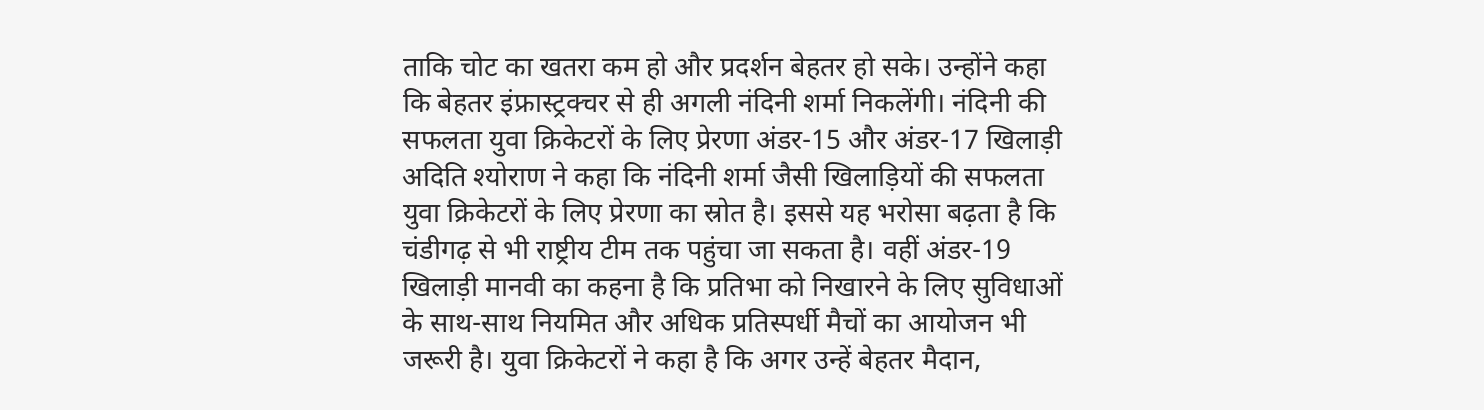ताकि चोट का खतरा कम हो और प्रदर्शन बेहतर हो सके। उन्होंने कहा कि बेहतर इंफ्रास्ट्रक्चर से ही अगली नंदिनी शर्मा निकलेंगी। नंदिनी की सफलता युवा क्रिकेटरों के लिए प्रेरणा अंडर-15 और अंडर-17 खिलाड़ी अदिति श्योराण ने कहा कि नंदिनी शर्मा जैसी खिलाड़ियों की सफलता युवा क्रिकेटरों के लिए प्रेरणा का स्रोत है। इससे यह भरोसा बढ़ता है कि चंडीगढ़ से भी राष्ट्रीय टीम तक पहुंचा जा सकता है। वहीं अंडर-19 खिलाड़ी मानवी का कहना है कि प्रतिभा को निखारने के लिए सुविधाओं के साथ-साथ नियमित और अधिक प्रतिस्पर्धी मैचों का आयोजन भी जरूरी है। युवा क्रिकेटरों ने कहा है कि अगर उन्हें बेहतर मैदान,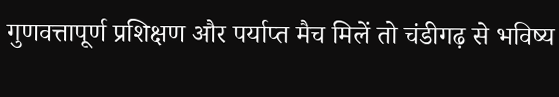गुणवत्तापूर्ण प्रशिक्षण और पर्याप्त मैच मिलें तो चंडीगढ़ से भविष्य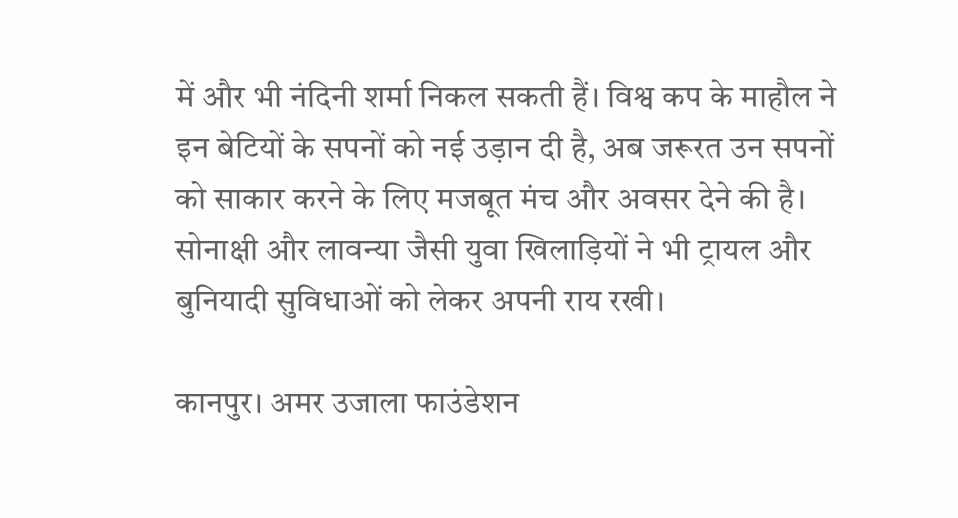में और भी नंदिनी शर्मा निकल सकती हैं। विश्व कप के माहौल ने इन बेटियों के सपनों को नई उड़ान दी है, अब जरूरत उन सपनों को साकार करने के लिए मजबूत मंच और अवसर देने की है। सोनाक्षी और लावन्या जैसी युवा खिलाड़ियों ने भी ट्रायल और बुनियादी सुविधाओं को लेकर अपनी राय रखी।

कानपुर। अमर उजाला फाउंडेशन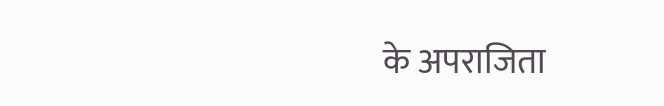के अपराजिता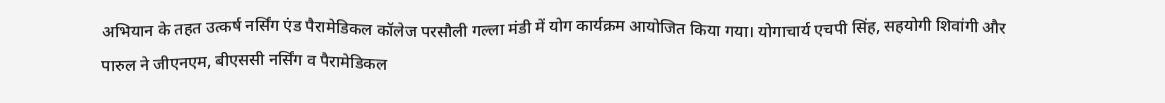अभियान के तहत उत्कर्ष नर्सिंग एंड पैरामेडिकल कॉलेज परसौली गल्ला मंडी में योग कार्यक्रम आयोजित किया गया। योगाचार्य एचपी सिंह, सहयोगी शिवांगी और पारुल ने जीएनएम, बीएससी नर्सिंग व पैरामेडिकल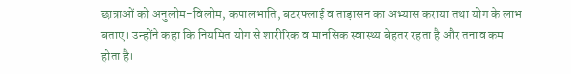छात्राओं को अनुलोम-विलोम, कपालभाति, बटरफ्लाई व ताड़ासन का अभ्यास कराया तथा योग के लाभ बताए। उन्होंने कहा कि नियमित योग से शारीरिक व मानसिक स्वास्थ्य बेहतर रहता है और तनाव कम होता है।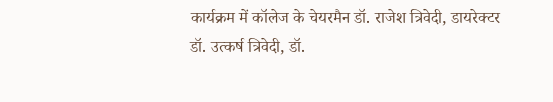कार्यक्रम में कॉलेज के चेयरमैन डॉ. राजेश त्रिवेदी, डायरेक्टर डॉ. उत्कर्ष त्रिवेदी, डॉ.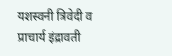यशस्वनी त्रिवेदी व प्राचार्य इंद्रावती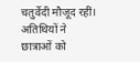चतुर्वेदी मौजूद रहीं। अतिथियों ने छात्राओं को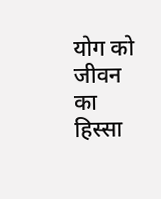योग को जीवन का हिस्सा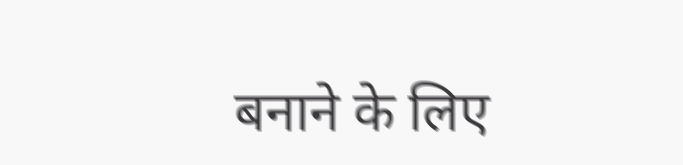बनाने के लिए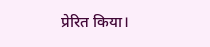प्रेरित किया।